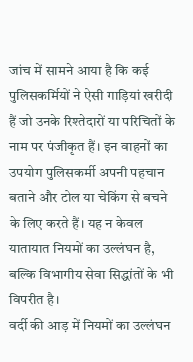जांच में सामने आया है कि कई पुलिसकर्मियों ने ऐसी गाड़ियां खरीदी हैं जो उनके रिश्तेदारों या परिचितों के नाम पर पंजीकृत हैं। इन वाहनों का उपयोग पुलिसकर्मी अपनी पहचान बताने और टोल या चेकिंग से बचने के लिए करते हैं। यह न केवल यातायात नियमों का उल्लंघन है, बल्कि विभागीय सेवा सिद्धांतों के भी विपरीत है।
वर्दी की आड़ में नियमों का उल्लंघन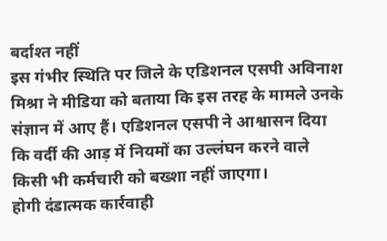बर्दाश्त नहीं
इस गंभीर स्थिति पर जिले के एडिशनल एसपी अविनाश मिश्रा ने मीडिया को बताया कि इस तरह के मामले उनके संज्ञान में आए हैं। एडिशनल एसपी ने आश्वासन दिया कि वर्दी की आड़ में नियमों का उल्लंघन करने वाले किसी भी कर्मचारी को बख्शा नहीं जाएगा।
होगी दंडात्मक कार्रवाही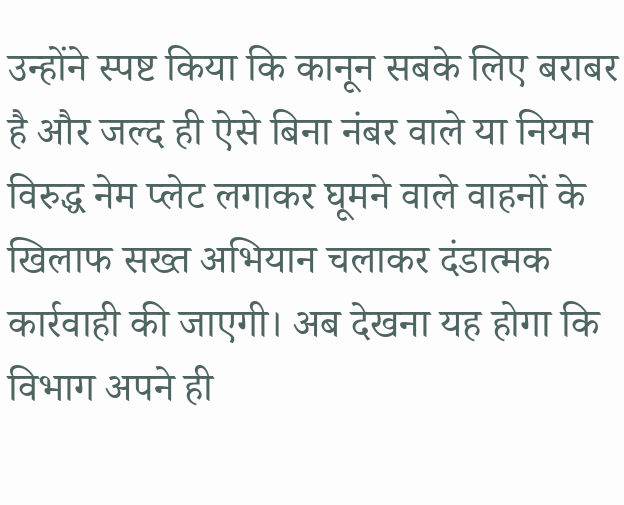उन्होंने स्पष्ट किया कि कानून सबके लिए बराबर है और जल्द ही ऐसे बिना नंबर वाले या नियम विरुद्ध नेम प्लेट लगाकर घूमने वाले वाहनों के खिलाफ सख्त अभियान चलाकर दंडात्मक कार्रवाही की जाएगी। अब देखना यह होगा कि विभाग अपने ही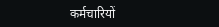कर्मचारियों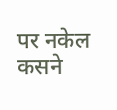पर नकेल कसने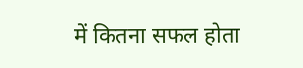में कितना सफल होता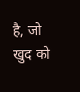है, जो खुद को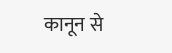कानून से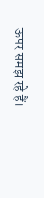ऊपर समझ रहे हैं।